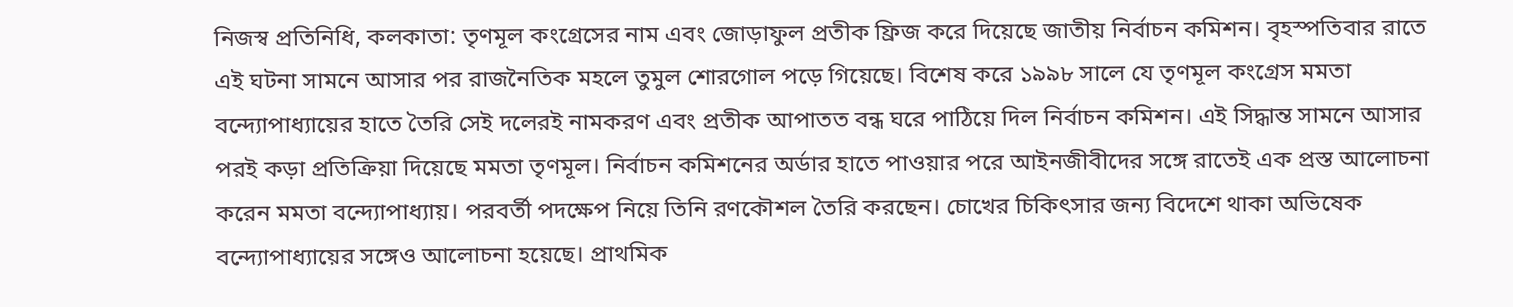নিজস্ব প্রতিনিধি, কলকাতা: তৃণমূল কংগ্রেসের নাম এবং জোড়াফুল প্রতীক ফ্রিজ করে দিয়েছে জাতীয় নির্বাচন কমিশন। বৃহস্পতিবার রাতে এই ঘটনা সামনে আসার পর রাজনৈতিক মহলে তুমুল শোরগোল পড়ে গিয়েছে। বিশেষ করে ১৯৯৮ সালে যে তৃণমূল কংগ্রেস মমতা বন্দ্যোপাধ্যায়ের হাতে তৈরি সেই দলেরই নামকরণ এবং প্রতীক আপাতত বন্ধ ঘরে পাঠিয়ে দিল নির্বাচন কমিশন। এই সিদ্ধান্ত সামনে আসার পরই কড়া প্রতিক্রিয়া দিয়েছে মমতা তৃণমূল। নির্বাচন কমিশনের অর্ডার হাতে পাওয়ার পরে আইনজীবীদের সঙ্গে রাতেই এক প্রস্ত আলোচনা করেন মমতা বন্দ্যোপাধ্যায়। পরবর্তী পদক্ষেপ নিয়ে তিনি রণকৌশল তৈরি করছেন। চোখের চিকিৎসার জন্য বিদেশে থাকা অভিষেক বন্দ্যোপাধ্যায়ের সঙ্গেও আলোচনা হয়েছে। প্রাথমিক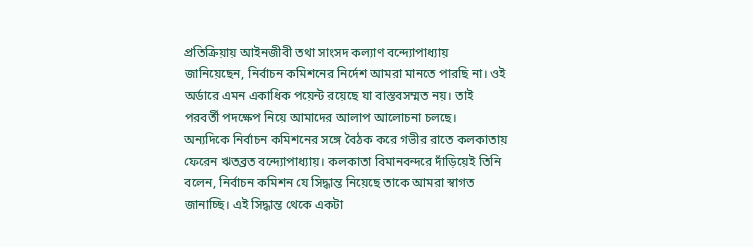প্রতিক্রিয়ায় আইনজীবী তথা সাংসদ কল্যাণ বন্দ্যোপাধ্যায় জানিয়েছেন, নির্বাচন কমিশনের নির্দেশ আমরা মানতে পারছি না। ওই অর্ডারে এমন একাধিক পয়েন্ট রয়েছে যা বাস্তবসম্মত নয়। তাই পরবর্তী পদক্ষেপ নিয়ে আমাদের আলাপ আলোচনা চলছে।
অন্যদিকে নির্বাচন কমিশনের সঙ্গে বৈঠক করে গভীর রাতে কলকাতায় ফেরেন ঋতব্রত বন্দ্যোপাধ্যায়। কলকাতা বিমানবন্দরে দাঁড়িয়েই তিনি বলেন, নির্বাচন কমিশন যে সিদ্ধান্ত নিয়েছে তাকে আমরা স্বাগত জানাচ্ছি। এই সিদ্ধান্ত থেকে একটা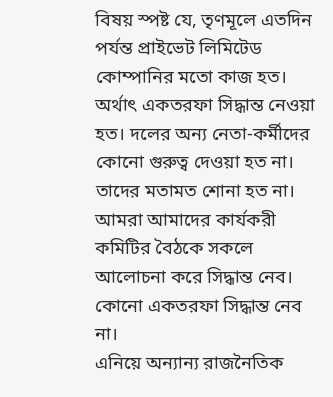বিষয় স্পষ্ট যে, তৃণমূলে এতদিন পর্যন্ত প্রাইভেট লিমিটেড কোম্পানির মতো কাজ হত। অর্থাৎ একতরফা সিদ্ধান্ত নেওয়া হত। দলের অন্য নেতা-কর্মীদের কোনো গুরুত্ব দেওয়া হত না। তাদের মতামত শোনা হত না। আমরা আমাদের কার্যকরী কমিটির বৈঠকে সকলে আলোচনা করে সিদ্ধান্ত নেব। কোনো একতরফা সিদ্ধান্ত নেব না।
এনিয়ে অন্যান্য রাজনৈতিক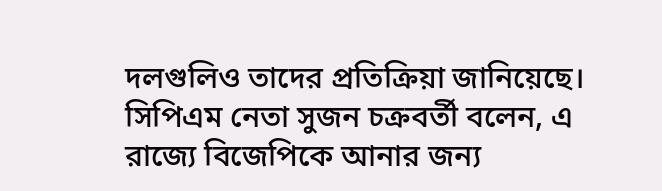দলগুলিও তাদের প্রতিক্রিয়া জানিয়েছে। সিপিএম নেতা সুজন চক্রবর্তী বলেন, এ রাজ্যে বিজেপিকে আনার জন্য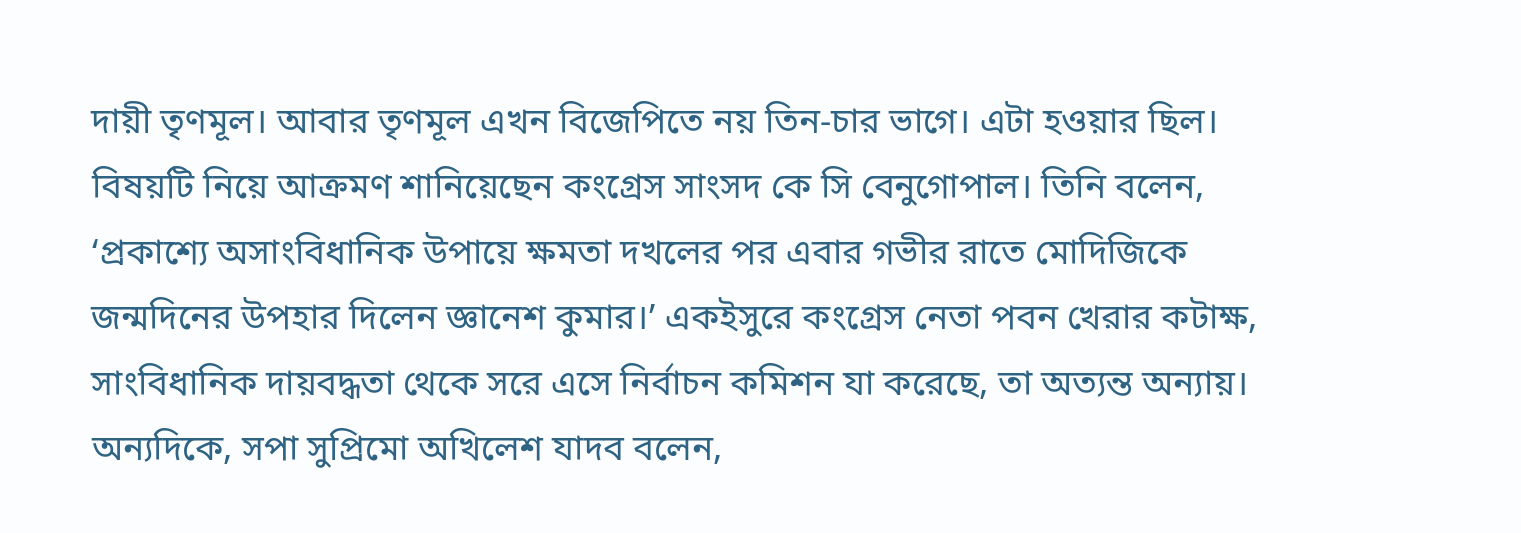দায়ী তৃণমূল। আবার তৃণমূল এখন বিজেপিতে নয় তিন-চার ভাগে। এটা হওয়ার ছিল। বিষয়টি নিয়ে আক্রমণ শানিয়েছেন কংগ্রেস সাংসদ কে সি বেনুগোপাল। তিনি বলেন, ‘প্রকাশ্যে অসাংবিধানিক উপায়ে ক্ষমতা দখলের পর এবার গভীর রাতে মোদিজিকে জন্মদিনের উপহার দিলেন জ্ঞানেশ কুমার।’ একইসুরে কংগ্রেস নেতা পবন খেরার কটাক্ষ, সাংবিধানিক দায়বদ্ধতা থেকে সরে এসে নির্বাচন কমিশন যা করেছে, তা অত্যন্ত অন্যায়। অন্যদিকে, সপা সুপ্রিমো অখিলেশ যাদব বলেন,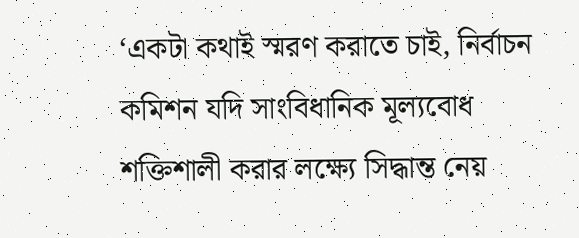‘একটা কথাই স্মরণ করাতে চাই, নির্বাচন কমিশন যদি সাংবিধানিক মূল্যবোধ শক্তিশালী করার লক্ষ্যে সিদ্ধান্ত নেয়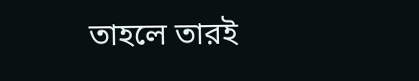তাহলে তারই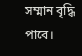সম্মান বৃদ্ধি পাবে।